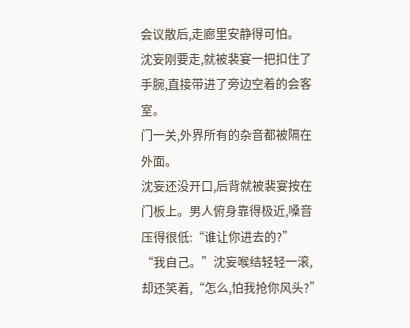会议散后,走廊里安静得可怕。
沈妄刚要走,就被裴宴一把扣住了手腕,直接带进了旁边空着的会客室。
门一关,外界所有的杂音都被隔在外面。
沈妄还没开口,后背就被裴宴按在门板上。男人俯身靠得极近,嗓音压得很低:“谁让你进去的?”
“我自己。”沈妄喉结轻轻一滚,却还笑着,“怎么,怕我抢你风头?”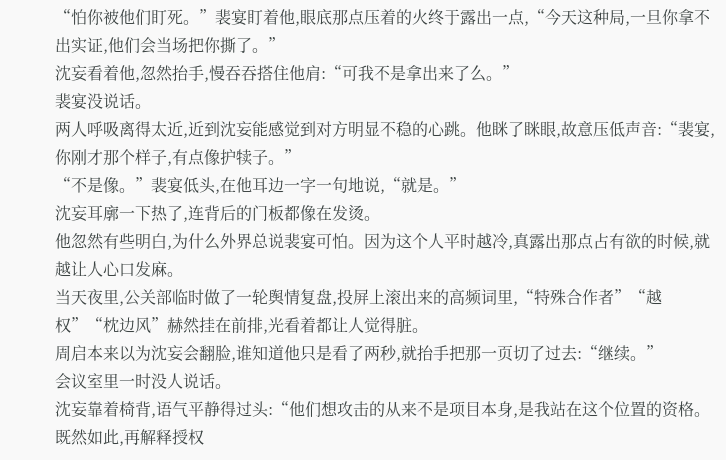“怕你被他们盯死。”裴宴盯着他,眼底那点压着的火终于露出一点,“今天这种局,一旦你拿不出实证,他们会当场把你撕了。”
沈妄看着他,忽然抬手,慢吞吞搭住他肩:“可我不是拿出来了么。”
裴宴没说话。
两人呼吸离得太近,近到沈妄能感觉到对方明显不稳的心跳。他眯了眯眼,故意压低声音:“裴宴,你刚才那个样子,有点像护犊子。”
“不是像。”裴宴低头,在他耳边一字一句地说,“就是。”
沈妄耳廓一下热了,连背后的门板都像在发烫。
他忽然有些明白,为什么外界总说裴宴可怕。因为这个人平时越冷,真露出那点占有欲的时候,就越让人心口发麻。
当天夜里,公关部临时做了一轮舆情复盘,投屏上滚出来的高频词里,“特殊合作者”“越权”“枕边风”赫然挂在前排,光看着都让人觉得脏。
周启本来以为沈妄会翻脸,谁知道他只是看了两秒,就抬手把那一页切了过去:“继续。”
会议室里一时没人说话。
沈妄靠着椅背,语气平静得过头:“他们想攻击的从来不是项目本身,是我站在这个位置的资格。既然如此,再解释授权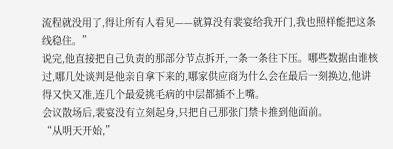流程就没用了,得让所有人看见——就算没有裴宴给我开门,我也照样能把这条线稳住。”
说完,他直接把自己负责的那部分节点拆开,一条一条往下压。哪些数据由谁核过,哪几处谈判是他亲自拿下来的,哪家供应商为什么会在最后一刻换边,他讲得又快又准,连几个最爱挑毛病的中层都插不上嘴。
会议散场后,裴宴没有立刻起身,只把自己那张门禁卡推到他面前。
“从明天开始,”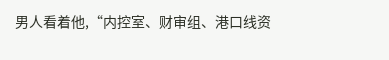男人看着他,“内控室、财审组、港口线资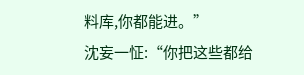料库,你都能进。”
沈妄一怔:“你把这些都给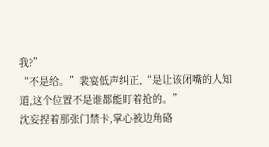我?”
“不是给。”裴宴低声纠正,“是让该闭嘴的人知道,这个位置不是谁都能盯着抢的。”
沈妄捏着那张门禁卡,掌心被边角硌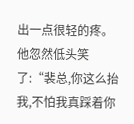出一点很轻的疼。他忽然低头笑了:“裴总,你这么抬我,不怕我真踩着你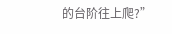的台阶往上爬?”